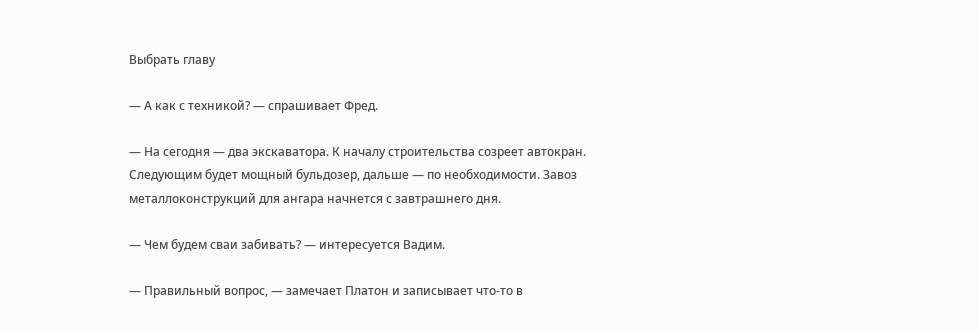Выбрать главу

— А как с техникой? — спрашивает Фред.

— На сегодня — два экскаватора. К началу строительства созреет автокран. Следующим будет мощный бульдозер, дальше — по необходимости. Завоз металлоконструкций для ангара начнется с завтрашнего дня.

— Чем будем сваи забивать? — интересуется Вадим.

— Правильный вопрос, — замечает Платон и записывает что-то в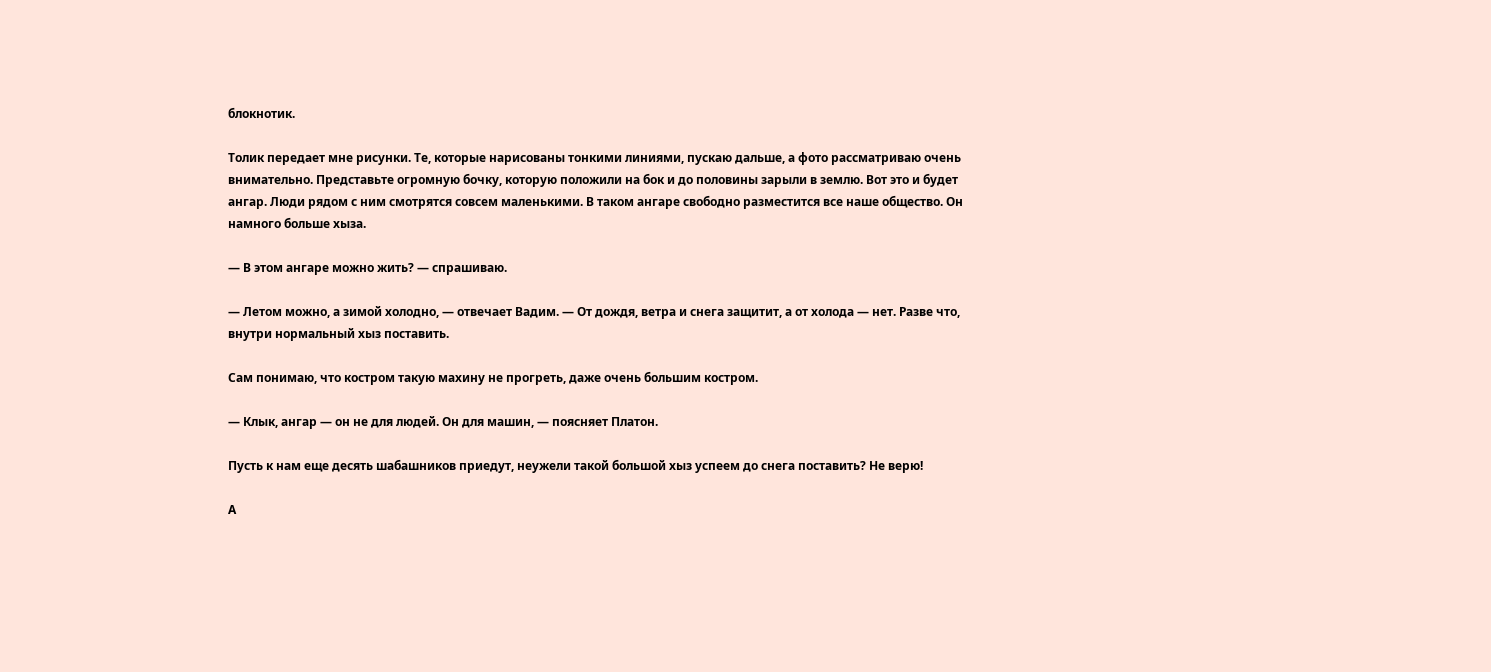блокнотик.

Толик передает мне рисунки. Те, которые нарисованы тонкими линиями, пускаю дальше, а фото рассматриваю очень внимательно. Представьте огромную бочку, которую положили на бок и до половины зарыли в землю. Вот это и будет ангар. Люди рядом с ним смотрятся совсем маленькими. В таком ангаре свободно разместится все наше общество. Он намного больше хыза.

— В этом ангаре можно жить? — спрашиваю.

— Летом можно, а зимой холодно, — отвечает Вадим. — От дождя, ветра и снега защитит, а от холода — нет. Разве что, внутри нормальный хыз поставить.

Сам понимаю, что костром такую махину не прогреть, даже очень большим костром.

— Клык, ангар — он не для людей. Он для машин, — поясняет Платон.

Пусть к нам еще десять шабашников приедут, неужели такой большой хыз успеем до снега поставить? Не верю!

А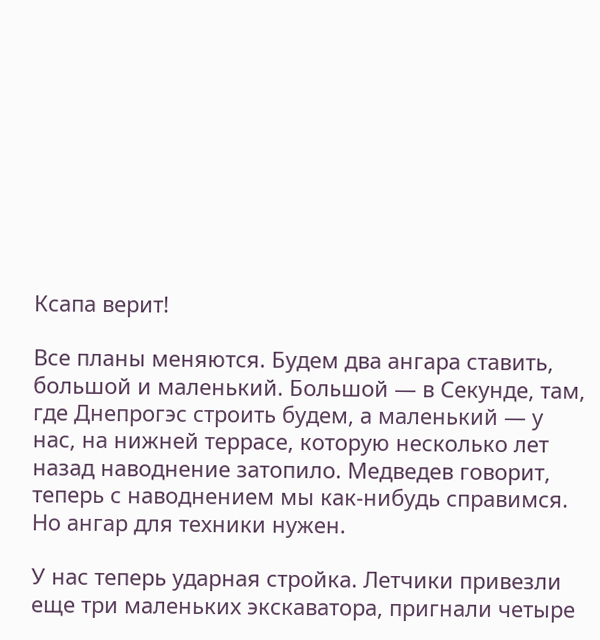Ксапа верит!

Все планы меняются. Будем два ангара ставить, большой и маленький. Большой — в Секунде, там, где Днепрогэс строить будем, а маленький — у нас, на нижней террасе, которую несколько лет назад наводнение затопило. Медведев говорит, теперь с наводнением мы как-нибудь справимся. Но ангар для техники нужен.

У нас теперь ударная стройка. Летчики привезли еще три маленьких экскаватора, пригнали четыре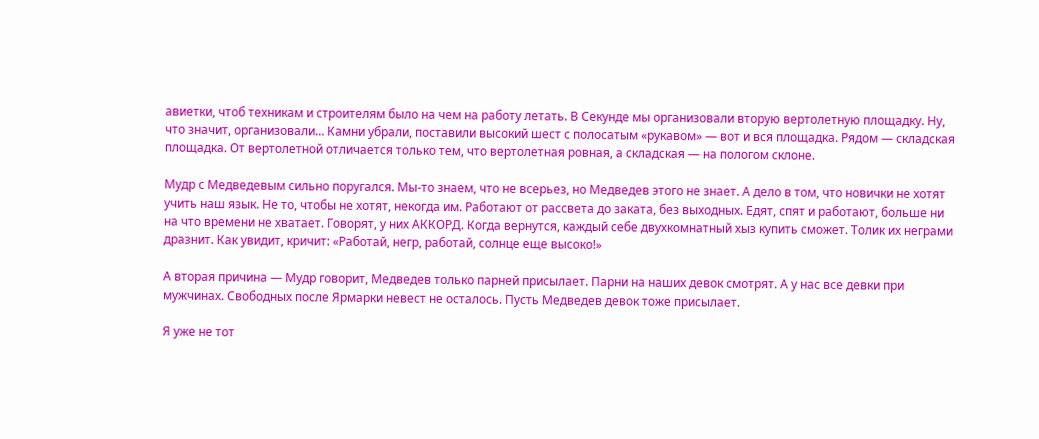авиетки, чтоб техникам и строителям было на чем на работу летать. В Секунде мы организовали вторую вертолетную площадку. Ну, что значит, организовали… Камни убрали, поставили высокий шест с полосатым «рукавом» — вот и вся площадка. Рядом — складская площадка. От вертолетной отличается только тем, что вертолетная ровная, а складская — на пологом склоне.

Мудр с Медведевым сильно поругался. Мы-то знаем, что не всерьез, но Медведев этого не знает. А дело в том, что новички не хотят учить наш язык. Не то, чтобы не хотят, некогда им. Работают от рассвета до заката, без выходных. Едят, спят и работают, больше ни на что времени не хватает. Говорят, у них АККОРД. Когда вернутся, каждый себе двухкомнатный хыз купить сможет. Толик их неграми дразнит. Как увидит, кричит: «Работай, негр, работай, солнце еще высоко!»

А вторая причина — Мудр говорит, Медведев только парней присылает. Парни на наших девок смотрят. А у нас все девки при мужчинах. Свободных после Ярмарки невест не осталось. Пусть Медведев девок тоже присылает.

Я уже не тот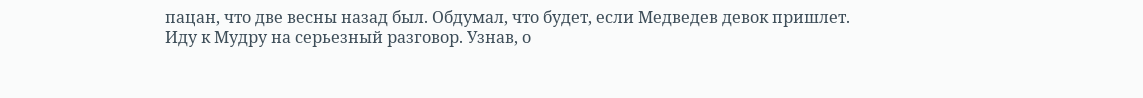пацан, что две весны назад был. Обдумал, что будет, если Медведев девок пришлет. Иду к Мудру на серьезный разговор. Узнав, о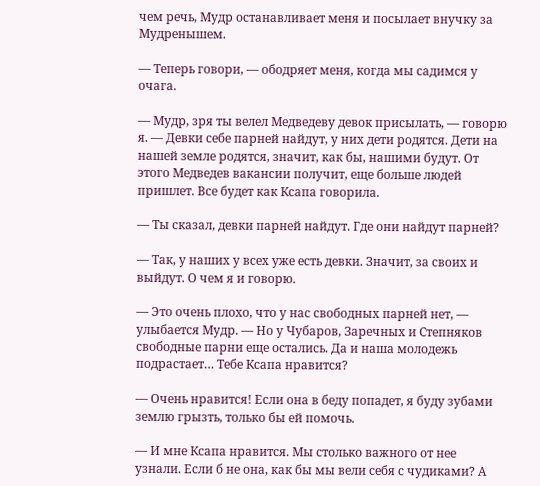чем речь, Мудр останавливает меня и посылает внучку за Мудренышем.

— Теперь говори, — ободряет меня, когда мы садимся у очага.

— Мудр, зря ты велел Медведеву девок присылать, — говорю я. — Девки себе парней найдут, у них дети родятся. Дети на нашей земле родятся, значит, как бы, нашими будут. От этого Медведев вакансии получит, еще больше людей пришлет. Все будет как Ксапа говорила.

— Ты сказал, девки парней найдут. Где они найдут парней?

— Так, у наших у всех уже есть девки. Значит, за своих и выйдут. О чем я и говорю.

— Это очень плохо, что у нас свободных парней нет, — улыбается Мудр. — Но у Чубаров, Заречных и Степняков свободные парни еще остались. Да и наша молодежь подрастает… Тебе Ксапа нравится?

— Очень нравится! Если она в беду попадет, я буду зубами землю грызть, только бы ей помочь.

— И мне Ксапа нравится. Мы столько важного от нее узнали. Если б не она, как бы мы вели себя с чудиками? А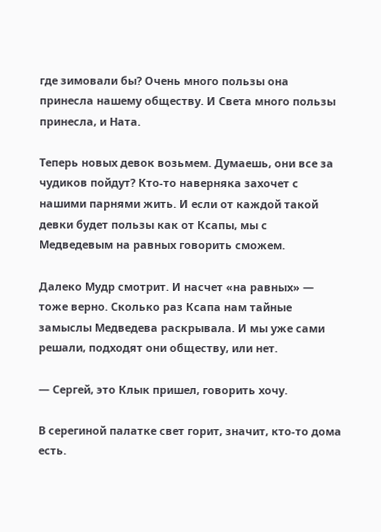где зимовали бы? Очень много пользы она принесла нашему обществу. И Света много пользы принесла, и Ната.

Теперь новых девок возьмем. Думаешь, они все за чудиков пойдут? Кто-то наверняка захочет с нашими парнями жить. И если от каждой такой девки будет пользы как от Ксапы, мы с Медведевым на равных говорить сможем.

Далеко Мудр смотрит. И насчет «на равных» — тоже верно. Сколько раз Ксапа нам тайные замыслы Медведева раскрывала. И мы уже сами решали, подходят они обществу, или нет.

— Сергей, это Клык пришел, говорить хочу.

В серегиной палатке свет горит, значит, кто-то дома есть.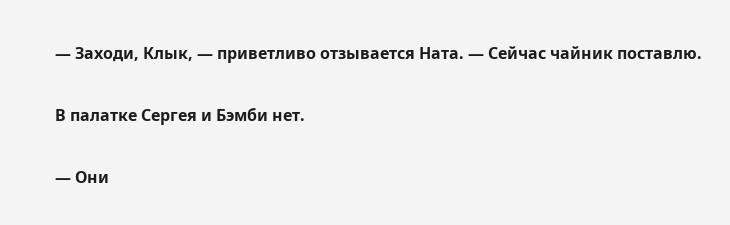— Заходи, Клык, — приветливо отзывается Ната. — Сейчас чайник поставлю.

В палатке Сергея и Бэмби нет.

— Они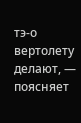тэ-о вертолету делают, — поясняет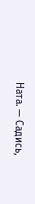Ната. — Садись,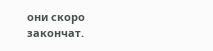они скоро закончат.